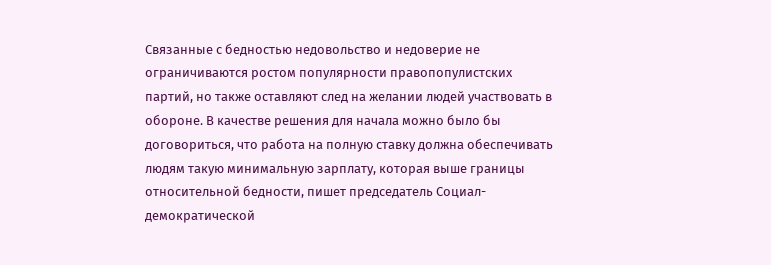Связанные с бедностью недовольство и недоверие не ограничиваются ростом популярности правопопулистских партий, но также оставляют след на желании людей участвовать в обороне. В качестве решения для начала можно было бы договориться, что работа на полную ставку должна обеспечивать людям такую минимальную зарплату, которая выше границы относительной бедности, пишет председатель Социал-демократической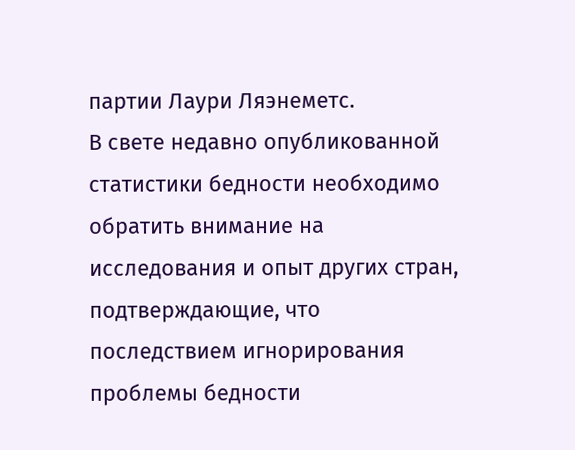партии Лаури Ляэнеметс.
В свете недавно опубликованной статистики бедности необходимо обратить внимание на исследования и опыт других стран, подтверждающие, что последствием игнорирования проблемы бедности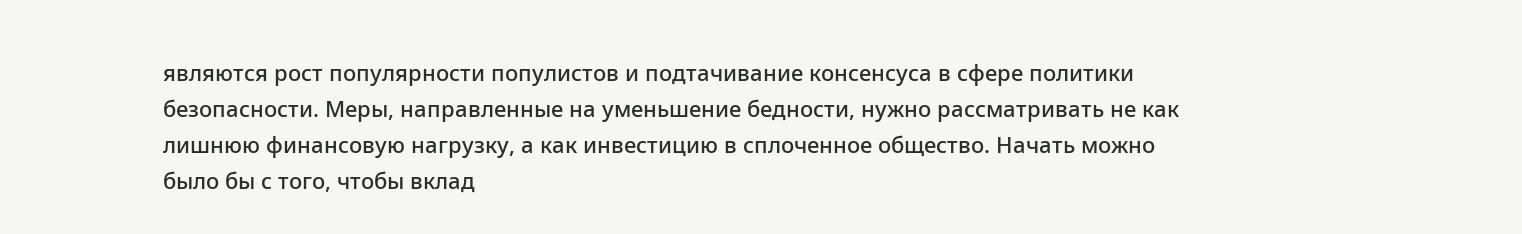являются рост популярности популистов и подтачивание консенсуса в сфере политики безопасности. Меры, направленные на уменьшение бедности, нужно рассматривать не как лишнюю финансовую нагрузку, а как инвестицию в сплоченное общество. Начать можно было бы с того, чтобы вклад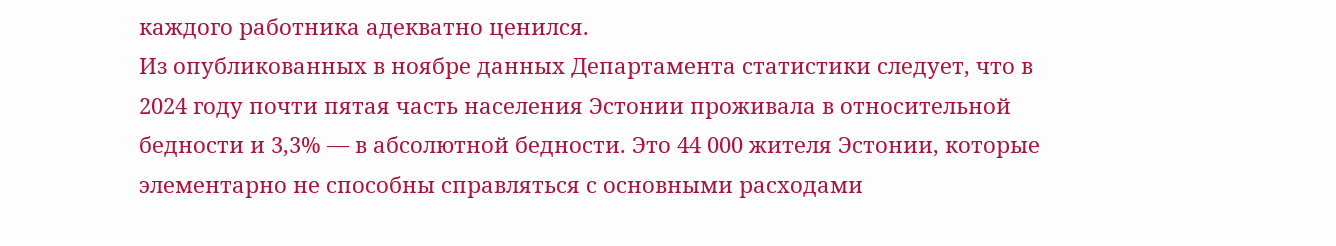каждого работника адекватно ценился.
Из опубликованных в ноябре данных Департамента статистики следует, что в 2024 году почти пятая часть населения Эстонии проживала в относительной бедности и 3,3% — в абсолютной бедности. Это 44 000 жителя Эстонии, которые элементарно не способны справляться с основными расходами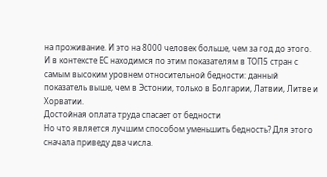на проживание. И это на 8000 человек больше, чем за год до этого.
И в контексте ЕС находимся по этим показателям в ТОП5 стран с самым высоким уровнем относительной бедности: данный показатель выше, чем в Эстонии, только в Болгарии, Латвии, Литве и Хорватии.
Достойная оплата труда спасает от бедности
Но что является лучшим способом уменьшить бедность? Для этого сначала приведу два числа.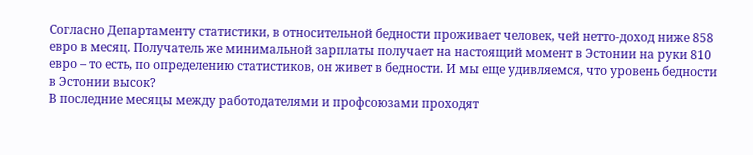Согласно Департаменту статистики, в относительной бедности проживает человек, чей нетто-доход ниже 858 евро в месяц. Получатель же минимальной зарплаты получает на настоящий момент в Эстонии на руки 810 евро – то есть, по определению статистиков, он живет в бедности. И мы еще удивляемся, что уровень бедности в Эстонии высок?
В последние месяцы между работодателями и профсоюзами проходят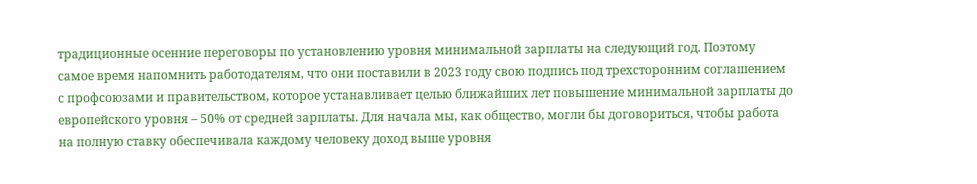традиционные осенние переговоры по установлению уровня минимальной зарплаты на следующий год. Поэтому самое время напомнить работодателям, что они поставили в 2023 году свою подпись под трехсторонним соглашением с профсоюзами и правительством, которое устанавливает целью ближайших лет повышение минимальной зарплаты до европейского уровня – 50% от средней зарплаты. Для начала мы, как общество, могли бы договориться, чтобы работа на полную ставку обеспечивала каждому человеку доход выше уровня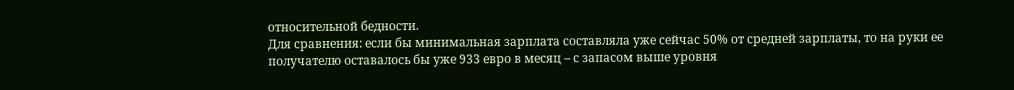относительной бедности.
Для сравнения: если бы минимальная зарплата составляла уже сейчас 50% от средней зарплаты, то на руки ее получателю оставалось бы уже 933 евро в месяц – с запасом выше уровня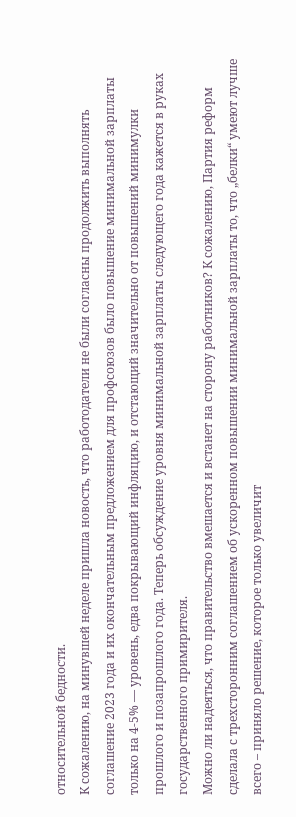относительной бедности.
К сожалению, на минувшей неделе пришла новость, что работодатели не были согласны продолжить выполнять соглашение 2023 года и их окончательным предложением для профсоюзов было повышение минимальной зарплаты только на 4-5% — уровень, едва покрывающий инфляцию, и отстающий значительно от повышений минимулки прошлого и позапрошлого года. Теперь обсуждение уровня минимальной зарплаты следующего года кажется в руках государственного примирителя.
Можно ли надеяться, что правительство вмешается и встанет на сторону работников? К сожалению, Партия реформ сделала с трехсторонним соглашением об ускоренном повышении минимальной зарплаты то, что „белки“ умеют лучше всего – приняло решение, которое только увеличит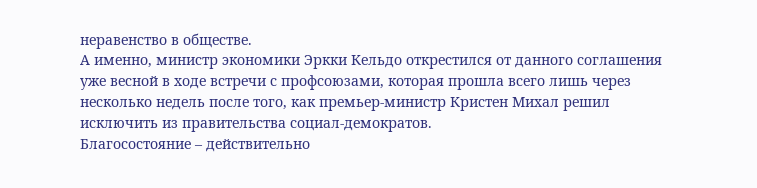неравенство в обществе.
А именно, министр экономики Эркки Кельдо открестился от данного соглашения уже весной в ходе встречи с профсоюзами, которая прошла всего лишь через несколько недель после того, как премьер-министр Кристен Михал решил исключить из правительства социал-демократов.
Благосостояние – действительно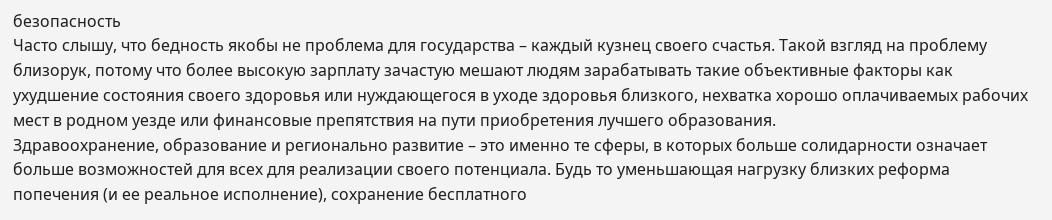безопасность
Часто слышу, что бедность якобы не проблема для государства – каждый кузнец своего счастья. Такой взгляд на проблему близорук, потому что более высокую зарплату зачастую мешают людям зарабатывать такие объективные факторы как ухудшение состояния своего здоровья или нуждающегося в уходе здоровья близкого, нехватка хорошо оплачиваемых рабочих мест в родном уезде или финансовые препятствия на пути приобретения лучшего образования.
Здравоохранение, образование и регионально развитие – это именно те сферы, в которых больше солидарности означает больше возможностей для всех для реализации своего потенциала. Будь то уменьшающая нагрузку близких реформа попечения (и ее реальное исполнение), сохранение бесплатного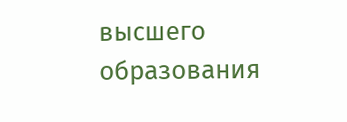высшего образования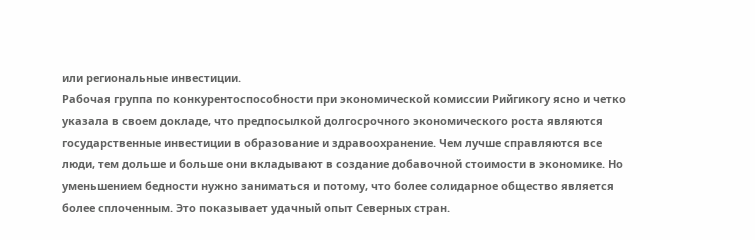или региональные инвестиции.
Рабочая группа по конкурентоспособности при экономической комиссии Рийгикогу ясно и четко указала в своем докладе, что предпосылкой долгосрочного экономического роста являются государственные инвестиции в образование и здравоохранение. Чем лучше справляются все люди, тем дольше и больше они вкладывают в создание добавочной стоимости в экономике. Но уменьшением бедности нужно заниматься и потому, что более солидарное общество является более сплоченным. Это показывает удачный опыт Северных стран.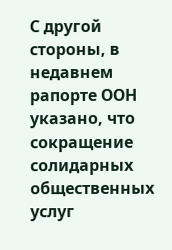С другой стороны, в недавнем рапорте ООН указано, что сокращение солидарных общественных услуг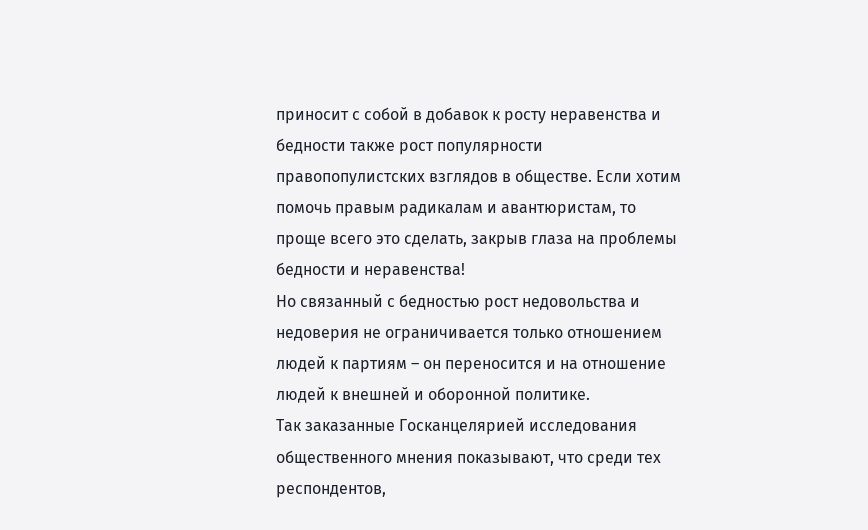приносит с собой в добавок к росту неравенства и бедности также рост популярности правопопулистских взглядов в обществе. Если хотим помочь правым радикалам и авантюристам, то проще всего это сделать, закрыв глаза на проблемы бедности и неравенства!
Но связанный с бедностью рост недовольства и недоверия не ограничивается только отношением людей к партиям – он переносится и на отношение людей к внешней и оборонной политике.
Так заказанные Госканцелярией исследования общественного мнения показывают, что среди тех респондентов,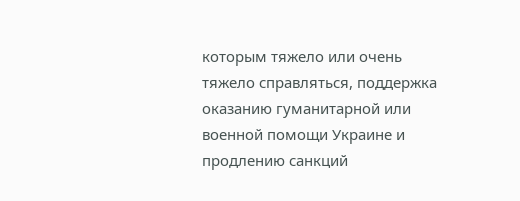которым тяжело или очень тяжело справляться, поддержка оказанию гуманитарной или военной помощи Украине и продлению санкций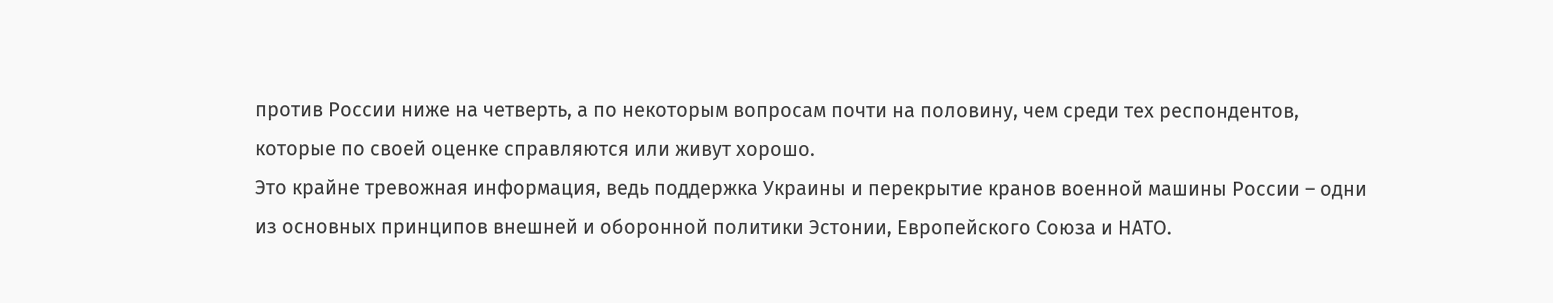против России ниже на четверть, а по некоторым вопросам почти на половину, чем среди тех респондентов, которые по своей оценке справляются или живут хорошо.
Это крайне тревожная информация, ведь поддержка Украины и перекрытие кранов военной машины России – одни из основных принципов внешней и оборонной политики Эстонии, Европейского Союза и НАТО.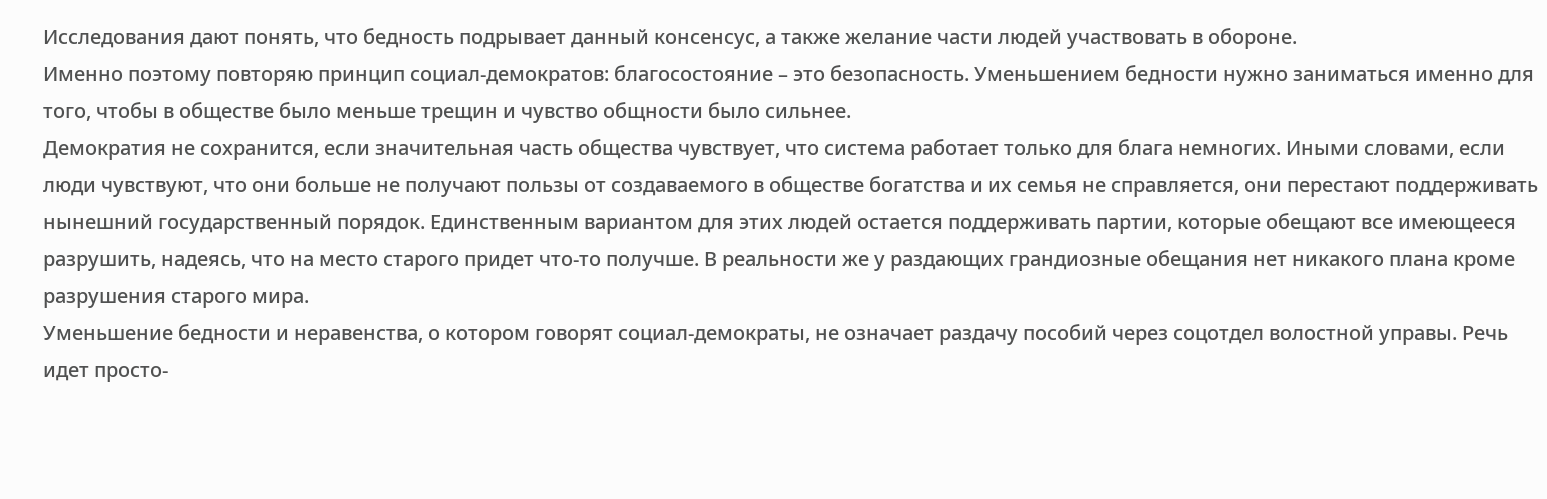Исследования дают понять, что бедность подрывает данный консенсус, а также желание части людей участвовать в обороне.
Именно поэтому повторяю принцип социал-демократов: благосостояние – это безопасность. Уменьшением бедности нужно заниматься именно для того, чтобы в обществе было меньше трещин и чувство общности было сильнее.
Демократия не сохранится, если значительная часть общества чувствует, что система работает только для блага немногих. Иными словами, если люди чувствуют, что они больше не получают пользы от создаваемого в обществе богатства и их семья не справляется, они перестают поддерживать нынешний государственный порядок. Единственным вариантом для этих людей остается поддерживать партии, которые обещают все имеющееся разрушить, надеясь, что на место старого придет что-то получше. В реальности же у раздающих грандиозные обещания нет никакого плана кроме разрушения старого мира.
Уменьшение бедности и неравенства, о котором говорят социал-демократы, не означает раздачу пособий через соцотдел волостной управы. Речь идет просто-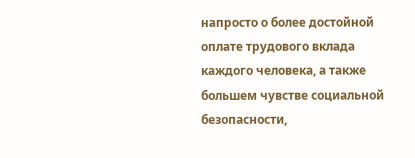напросто о более достойной оплате трудового вклада каждого человека, а также большем чувстве социальной безопасности,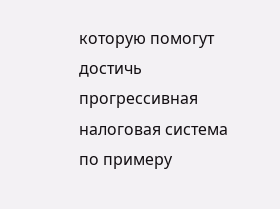которую помогут достичь прогрессивная налоговая система по примеру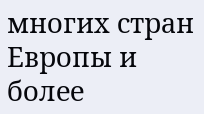многих стран Европы и более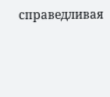справедливая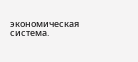экономическая система.